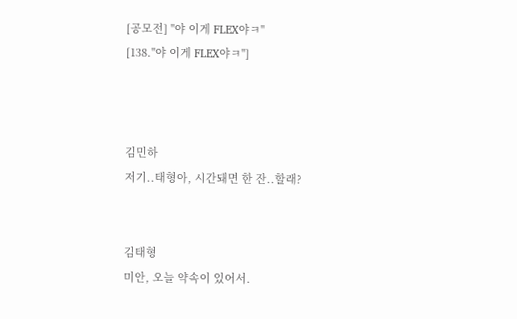[공모전] "야 이게 FLEX야ㅋ"
[138."야 이게 FLEX야ㅋ"]



김민하
저기..태형아, 시간돼면 한 잔..할래?


김태형
미안, 오늘 약속이 있어서.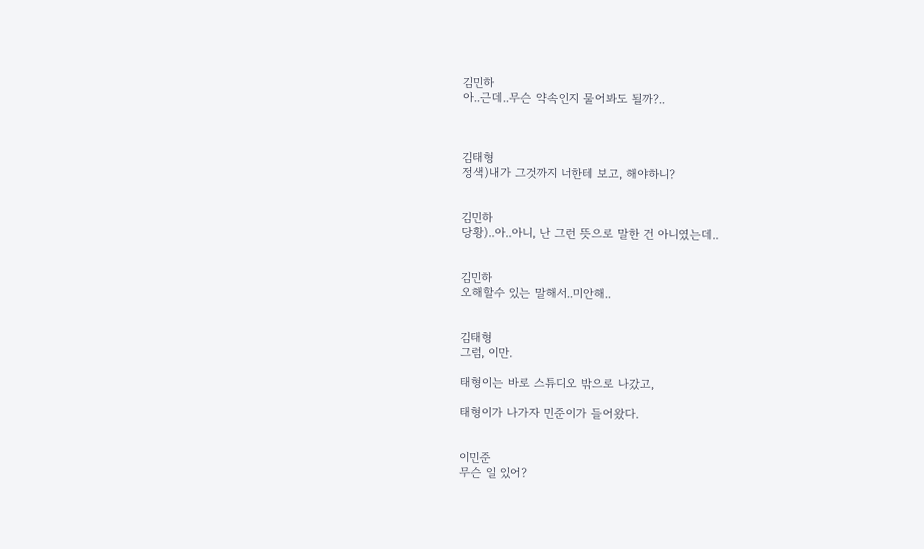김민하
아..근데..무슨 약속인지 물어봐도 될까?..



김태형
정색)내가 그것까지 너한테 보고, 해야하니?


김민하
당황)..아..아니, 난 그런 뜻으로 말한 건 아니였는데..


김민하
오해할수 있는 말해서..미안해..


김태형
그럼, 이만.

태형이는 바로 스튜디오 밖으로 나갔고,

태형이가 나가자 민준이가 들어왔다.


이민준
무슨 일 있어?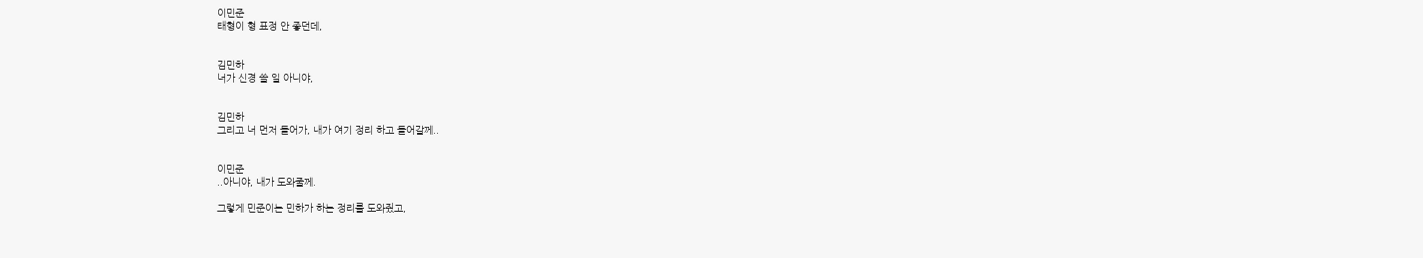이민준
태형이 형 표정 안 좋던데,


김민하
너가 신경 쓸 일 아니야,


김민하
그리고 너 먼저 들어가, 내가 여기 정리 하고 들어갈께..


이민준
..아니야, 내가 도와줄께.

그렇게 민준이는 민하가 하는 정리를 도와줬고,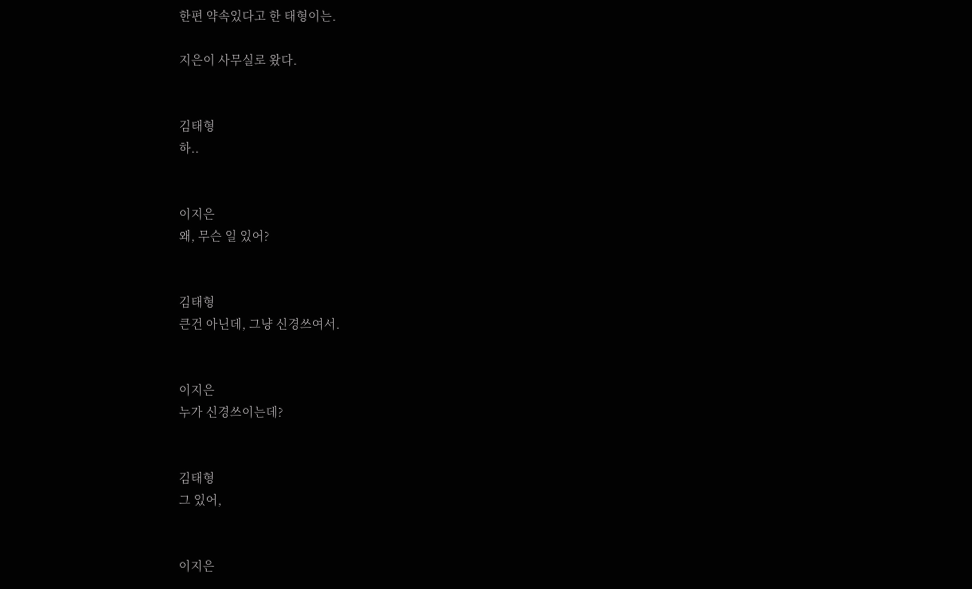한편 약속있다고 한 태형이는.

지은이 사무실로 왔다.


김태형
하..


이지은
왜, 무슨 일 있어?


김태형
큰건 아닌데, 그냥 신경쓰여서.


이지은
누가 신경쓰이는데?


김태형
그 있어,


이지은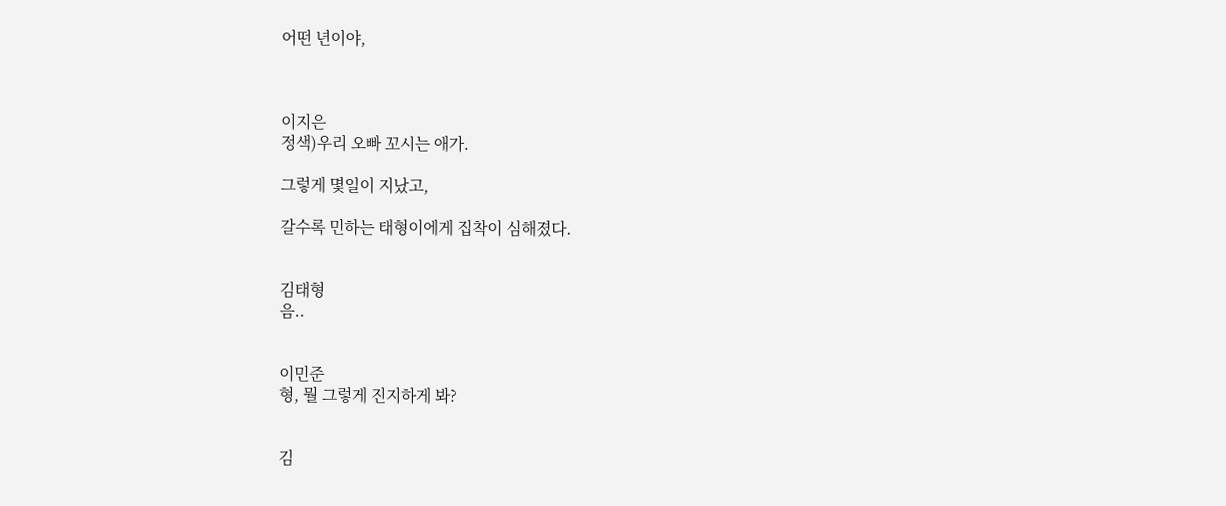어떤 년이야,



이지은
정색)우리 오빠 꼬시는 애가.

그렇게 몇일이 지났고,

갈수록 민하는 태형이에게 집착이 심해졌다.


김태형
음..


이민준
형, 뭘 그렇게 진지하게 봐?


김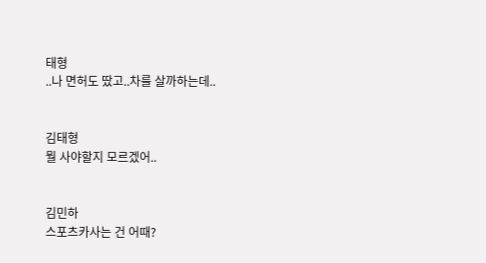태형
..나 면허도 땄고..차를 살까하는데..


김태형
뭘 사야할지 모르겠어..


김민하
스포츠카사는 건 어때?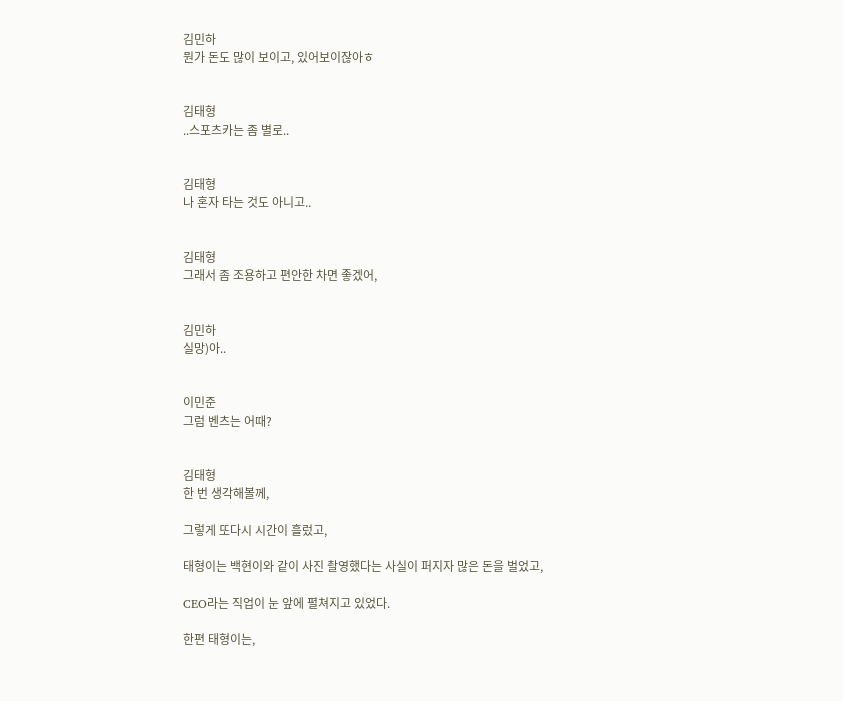김민하
뭔가 돈도 많이 보이고, 있어보이잖아ㅎ


김태형
..스포츠카는 좀 별로..


김태형
나 혼자 타는 것도 아니고..


김태형
그래서 좀 조용하고 편안한 차면 좋겠어,


김민하
실망)아..


이민준
그럼 벤츠는 어때?


김태형
한 번 생각해볼께,

그렇게 또다시 시간이 흘렀고,

태형이는 백현이와 같이 사진 촬영했다는 사실이 퍼지자 많은 돈을 벌었고,

CEO라는 직업이 눈 앞에 펼쳐지고 있었다.

한편 태형이는,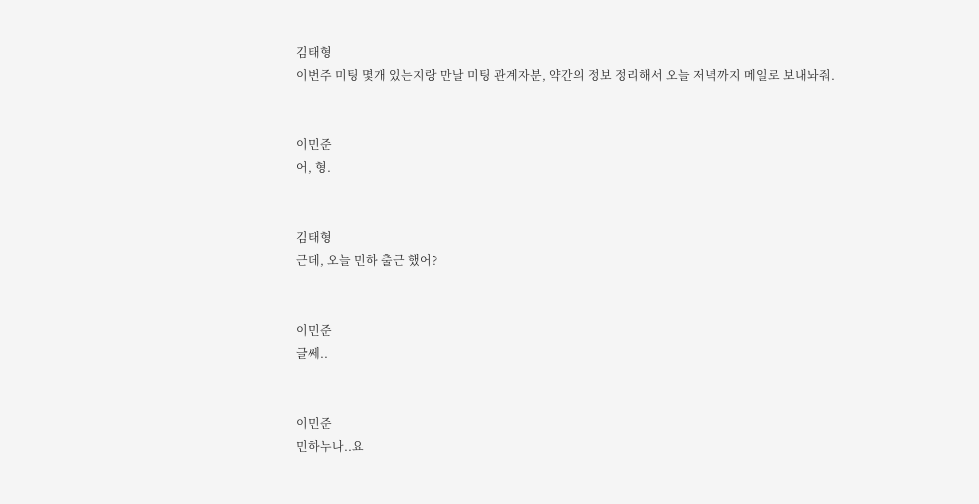김태형
이번주 미팅 몇개 있는지랑 만날 미팅 관계자분, 약간의 정보 정리해서 오늘 저녁까지 메일로 보내놔줘.


이민준
어, 형.


김태형
근데, 오늘 민하 출근 했어?


이민준
글쎄..


이민준
민하누나..요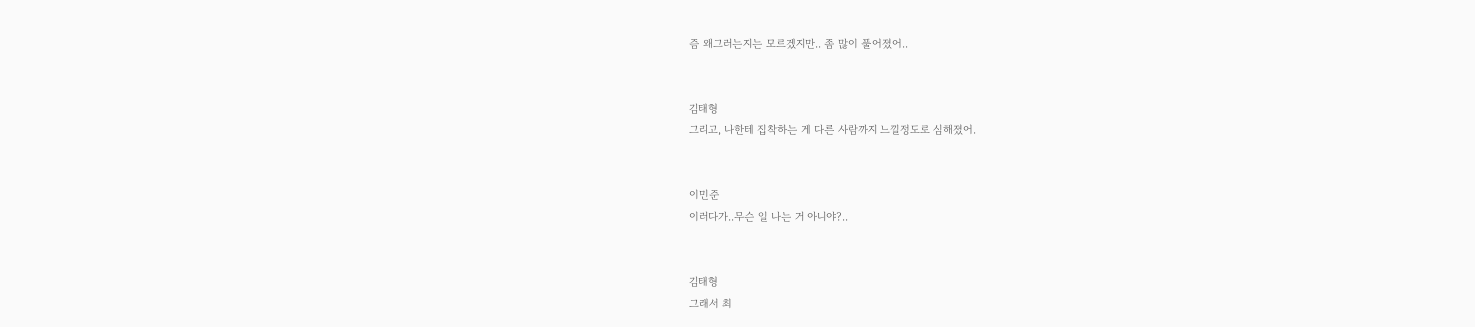즘 왜그러는지는 모르겠지만.. 좀 많이 풀어졌어..


김태형
그리고, 나한테 집착하는 게 다른 사람까지 느낄정도로 심해졌어.


이민준
이러다가..무슨 일 나는 거 아니야?..


김태형
그래서 최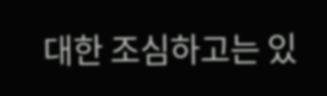대한 조심하고는 있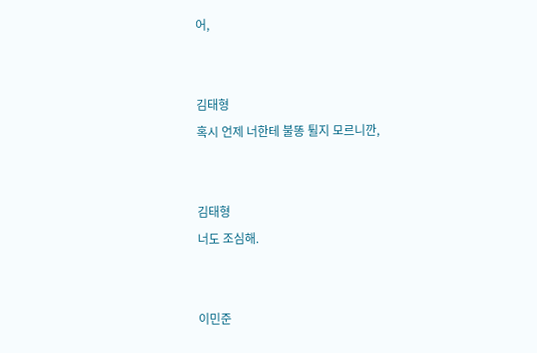어,


김태형
혹시 언제 너한테 불똥 튈지 모르니깐,


김태형
너도 조심해.


이민준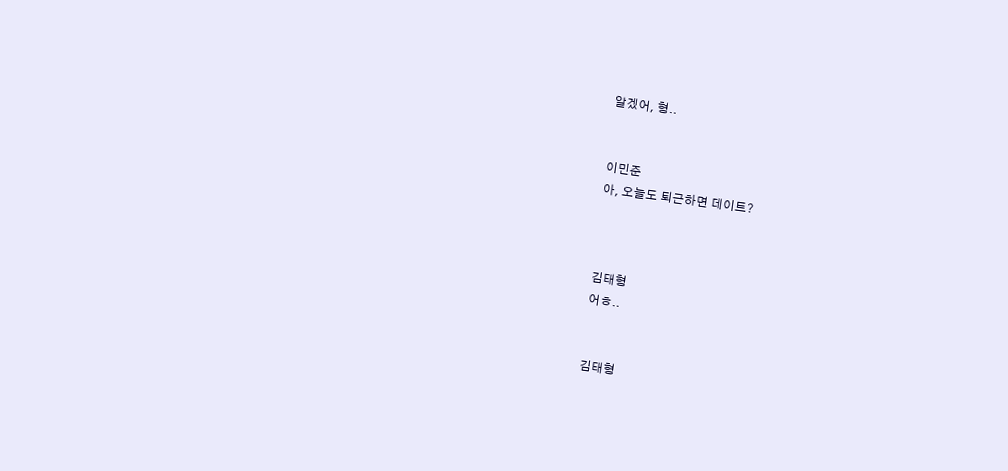알겠어, 형..


이민준
아, 오늘도 퇴근하면 데이트?



김태형
어ㅎ..


김태형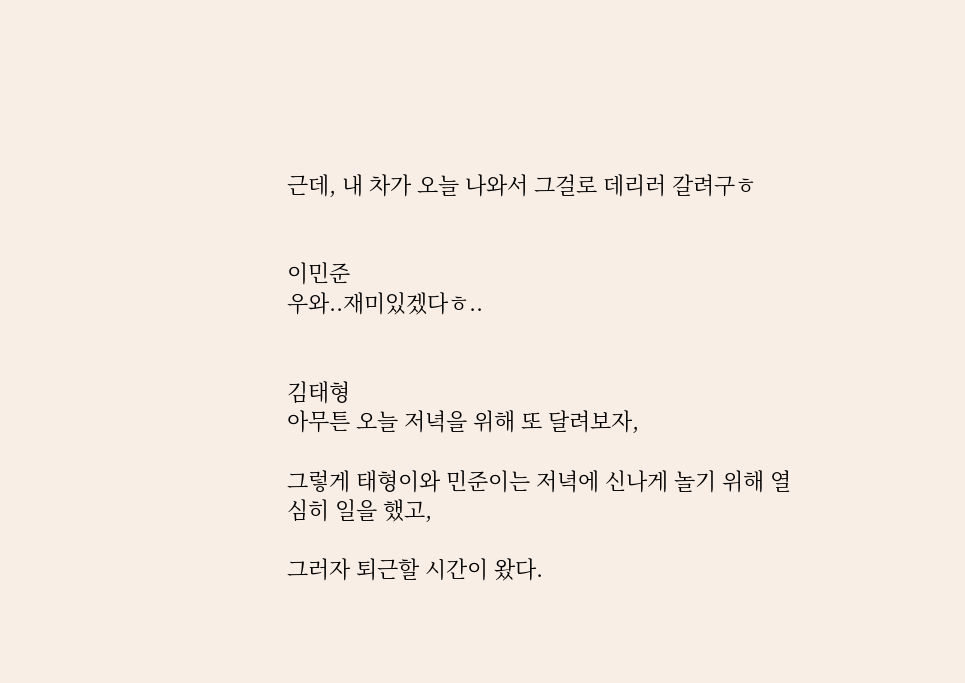근데, 내 차가 오늘 나와서 그걸로 데리러 갈려구ㅎ


이민준
우와..재미있겠다ㅎ..


김태형
아무튼 오늘 저녁을 위해 또 달려보자,

그렇게 태형이와 민준이는 저녁에 신나게 놀기 위해 열심히 일을 했고,

그러자 퇴근할 시간이 왔다.